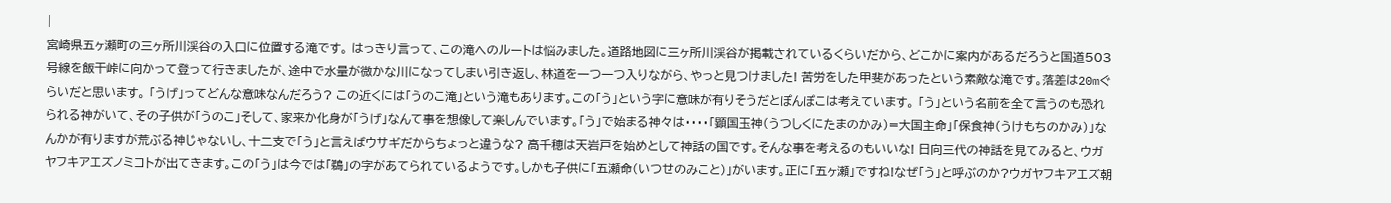|
宮崎県五ヶ瀬町の三ヶ所川渓谷の入口に位置する滝です。 はっきり言って、この滝へのルートは悩みました。道路地図に三ヶ所川渓谷が掲載されているくらいだから、どこかに案内があるだろうと国道503号線を飯干峠に向かって登って行きましたが、途中で水量が微かな川になってしまい引き返し、林道を一つ一つ入りながら、やっと見つけました! 苦労をした甲斐があったという素敵な滝です。落差は20mぐらいだと思います。 「うげ」ってどんな意味なんだろう? この近くには「うのこ滝」という滝もあります。この「う」という字に意味が有りそうだとぽんぽこは考えています。 「う」という名前を全て言うのも恐れられる神がいて、その子供が「うのこ」そして、家来か化身が「うげ」なんて事を想像して楽しんでいます。「う」で始まる神々は・・・・「顕国玉神(うつしくにたまのかみ)=大国主命」「保食神(うけもちのかみ)」なんかが有りますが荒ぶる神じゃないし、十二支で「う」と言えばウサギだからちょっと違うな? 高千穂は天岩戸を始めとして神話の国です。そんな事を考えるのもいいな! 日向三代の神話を見てみると、ウガヤフキアエズノミコトが出てきます。この「う」は今では「鵜」の字があてられているようです。しかも子供に「五瀬命(いつせのみこと)」がいます。正に「五ヶ瀬」ですね!なぜ「う」と呼ぶのか?ウガヤフキアエズ朝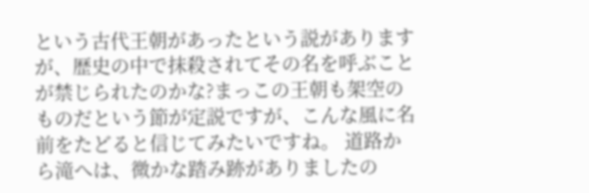という古代王朝があったという説がありますが、歴史の中で抹殺されてその名を呼ぶことが禁じられたのかな?まっこの王朝も架空のものだという節が定説ですが、こんな風に名前をたどると信じてみたいですね。 道路から滝へは、微かな踏み跡がありましたの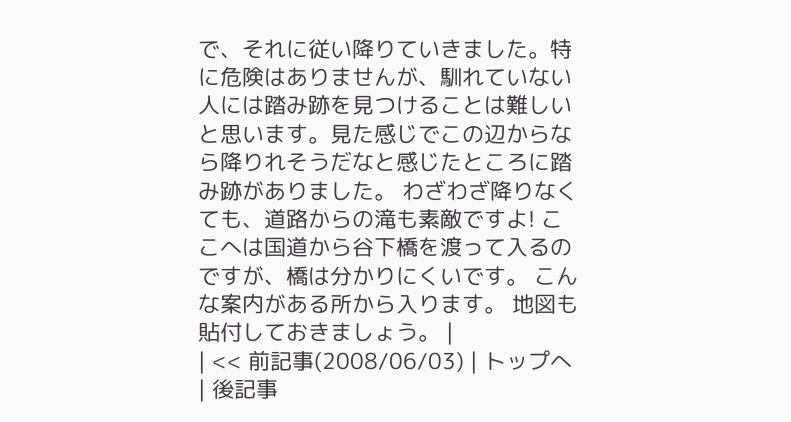で、それに従い降りていきました。特に危険はありませんが、馴れていない人には踏み跡を見つけることは難しいと思います。見た感じでこの辺からなら降りれそうだなと感じたところに踏み跡がありました。 わざわざ降りなくても、道路からの滝も素敵ですよ! ここへは国道から谷下橋を渡って入るのですが、橋は分かりにくいです。 こんな案内がある所から入ります。 地図も貼付しておきましょう。 |
| << 前記事(2008/06/03) | トップへ | 後記事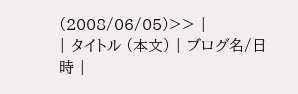(2008/06/05)>> |
| タイトル (本文) | ブログ名/日時 |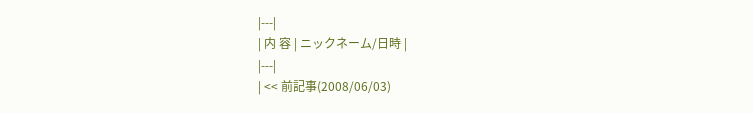|---|
| 内 容 | ニックネーム/日時 |
|---|
| << 前記事(2008/06/03)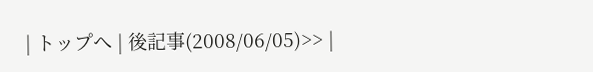| トップへ | 後記事(2008/06/05)>> |